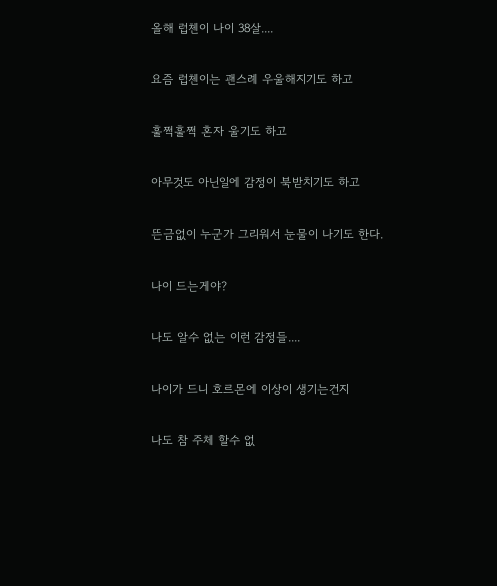올해 럽첸이 나이 38살....

요즘 럽첸이는 괜스례 우울해지기도 하고

훌쩍훌쩍 혼자 울기도 하고

아무것도 아닌일에 감정이 북받치기도 하고

뜬금없이 누군가 그리워서 눈물이 나기도 한다.

나이 드는게야?

나도 알수 없는 이런 감정들....

나이가 드니 호르몬에 이상이 생기는건지

나도 참 주체 할수 없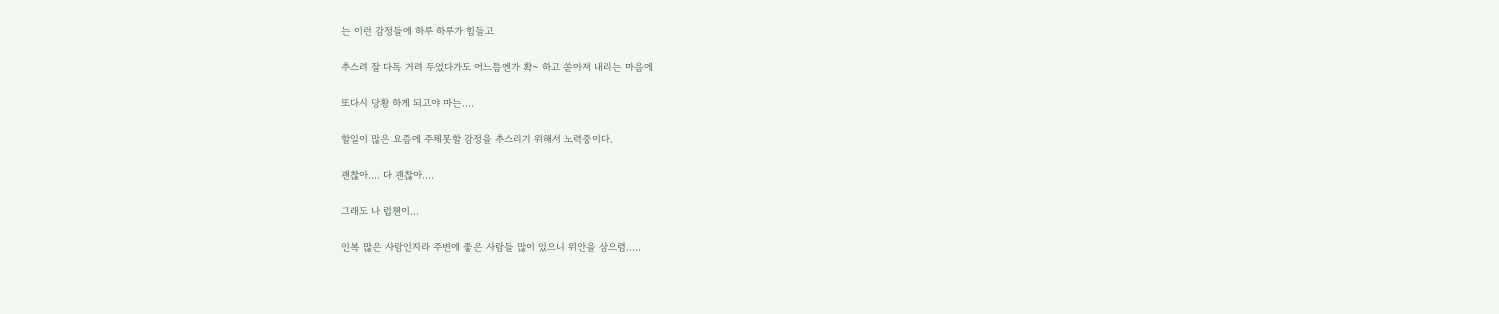는 이런 감정들에 하루 하루가 힘들고

추스려 잘 다독 거려 두었다가도 어느틈엔가 확~ 하고 쏟아져 내리는 마음에

또다시 당황 하게 되고야 마는....

할일이 많은 요즘에 주체못할 감정을 추스리기 위해서 노력중이다.

괜찮아.... 다 괜찮아....

그래도 나 럽첸이...

인복 많은 사람인지라 주변에 좋은 사람들 많이 있으니 위안을 삼으렴.....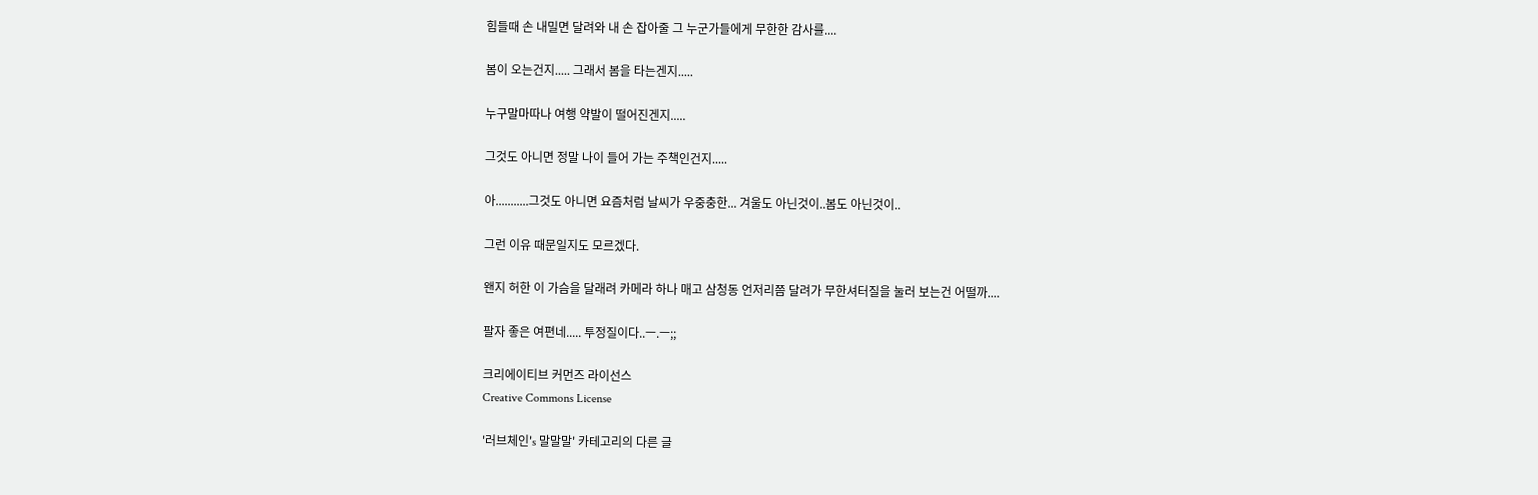힘들때 손 내밀면 달려와 내 손 잡아줄 그 누군가들에게 무한한 감사를....

봄이 오는건지..... 그래서 봄을 타는겐지.....

누구말마따나 여행 약발이 떨어진겐지.....

그것도 아니면 정말 나이 들어 가는 주책인건지.....

아...........그것도 아니면 요즘처럼 날씨가 우중충한... 겨울도 아닌것이..봄도 아닌것이..

그런 이유 때문일지도 모르겠다.

왠지 허한 이 가슴을 달래려 카메라 하나 매고 삼청동 언저리쯤 달려가 무한셔터질을 눌러 보는건 어떨까....

팔자 좋은 여편네..... 투정질이다..ㅡ.ㅡ;;

크리에이티브 커먼즈 라이선스
Creative Commons License

'러브체인's 말말말' 카테고리의 다른 글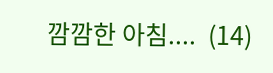깜깜한 아침....  (14)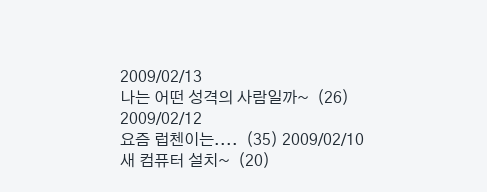2009/02/13
나는 어떤 성격의 사람일까~  (26) 2009/02/12
요즘 럽첸이는....  (35) 2009/02/10
새 컴퓨터 설치~  (20)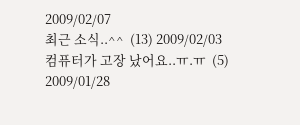2009/02/07
최근 소식..^^  (13) 2009/02/03
컴퓨터가 고장 났어요..ㅠ.ㅠ  (5) 2009/01/28